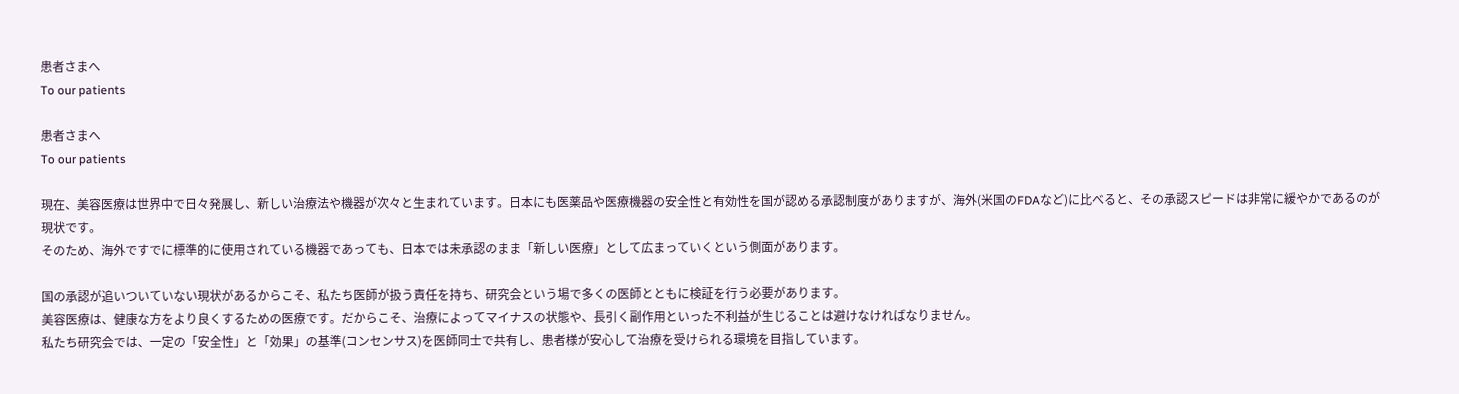患者さまへ
To our patients

患者さまへ
To our patients

現在、美容医療は世界中で日々発展し、新しい治療法や機器が次々と生まれています。日本にも医薬品や医療機器の安全性と有効性を国が認める承認制度がありますが、海外(米国のFDAなど)に比べると、その承認スピードは非常に緩やかであるのが現状です。
そのため、海外ですでに標準的に使用されている機器であっても、日本では未承認のまま「新しい医療」として広まっていくという側面があります。

国の承認が追いついていない現状があるからこそ、私たち医師が扱う責任を持ち、研究会という場で多くの医師とともに検証を行う必要があります。
美容医療は、健康な方をより良くするための医療です。だからこそ、治療によってマイナスの状態や、長引く副作用といった不利益が生じることは避けなければなりません。
私たち研究会では、一定の「安全性」と「効果」の基準(コンセンサス)を医師同士で共有し、患者様が安心して治療を受けられる環境を目指しています。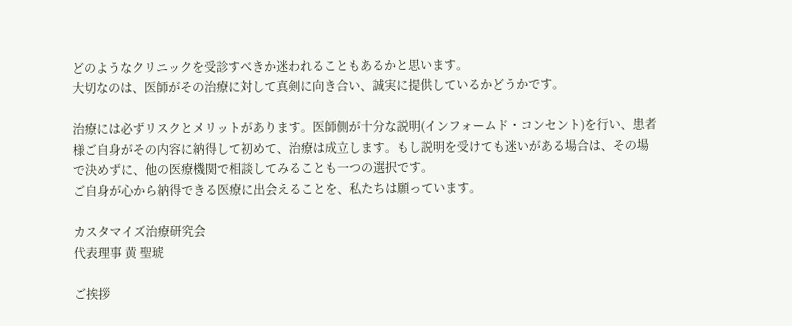どのようなクリニックを受診すべきか迷われることもあるかと思います。
大切なのは、医師がその治療に対して真剣に向き合い、誠実に提供しているかどうかです。

治療には必ずリスクとメリットがあります。医師側が十分な説明(インフォームド・コンセント)を行い、患者様ご自身がその内容に納得して初めて、治療は成立します。もし説明を受けても迷いがある場合は、その場で決めずに、他の医療機関で相談してみることも一つの選択です。
ご自身が心から納得できる医療に出会えることを、私たちは願っています。

カスタマイズ治療研究会
代表理事 黄 聖琥

ご挨拶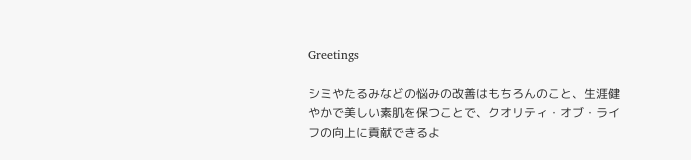Greetings

シミやたるみなどの悩みの改善はもちろんのこと、生涯健やかで美しい素肌を保つことで、クオリティ・オブ・ライフの向上に貢献できるよ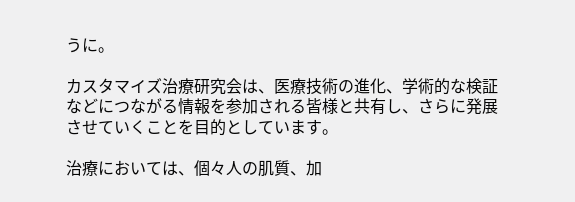うに。

カスタマイズ治療研究会は、医療技術の進化、学術的な検証などにつながる情報を参加される皆様と共有し、さらに発展させていくことを目的としています。

治療においては、個々人の肌質、加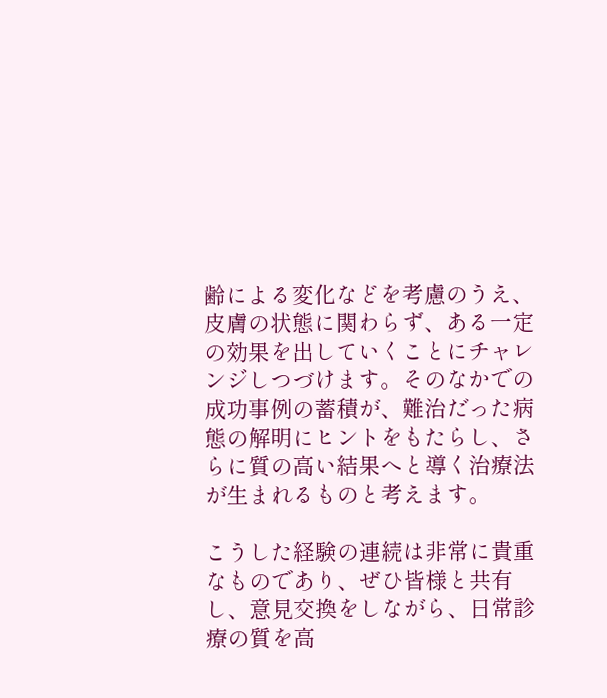齢による変化などを考慮のうえ、皮膚の状態に関わらず、ある一定の効果を出していくことにチャレンジしつづけます。そのなかでの成功事例の蓄積が、難治だった病態の解明にヒントをもたらし、さらに質の高い結果へと導く治療法が生まれるものと考えます。

こうした経験の連続は非常に貴重なものであり、ぜひ皆様と共有し、意見交換をしながら、日常診療の質を高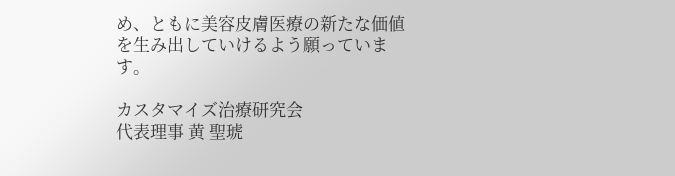め、ともに美容皮膚医療の新たな価値を生み出していけるよう願っています。

カスタマイズ治療研究会
代表理事 黄 聖琥